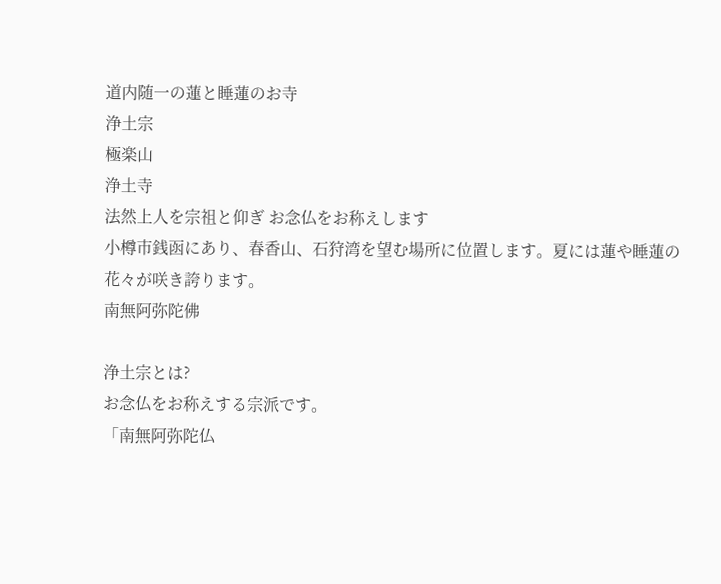道内随一の蓮と睡蓮のお寺
浄土宗
極楽山
浄土寺
法然上人を宗祖と仰ぎ お念仏をお称えします
小樽市銭函にあり、春香山、石狩湾を望む場所に位置します。夏には蓮や睡蓮の花々が咲き誇ります。
南無阿弥陀佛

浄土宗とは?
お念仏をお称えする宗派です。
「南無阿弥陀仏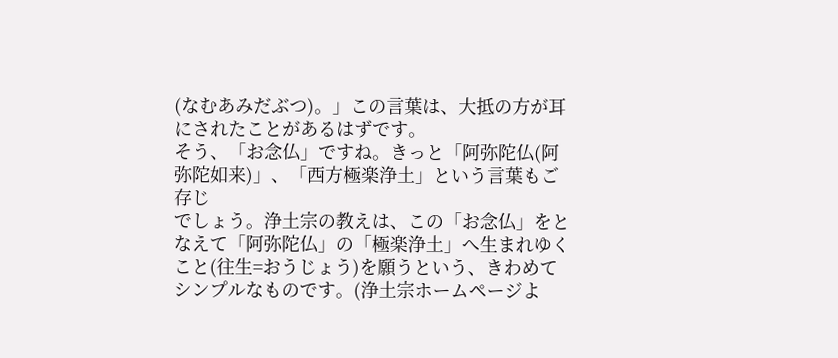(なむあみだぶつ)。」この言葉は、大抵の方が耳にされたことがあるはずです。
そう、「お念仏」ですね。きっと「阿弥陀仏(阿弥陀如来)」、「西方極楽浄土」という言葉もご存じ
でしょう。浄土宗の教えは、この「お念仏」をとなえて「阿弥陀仏」の「極楽浄土」へ生まれゆくこと(往生=おうじょう)を願うという、きわめてシンプルなものです。(浄土宗ホームページよ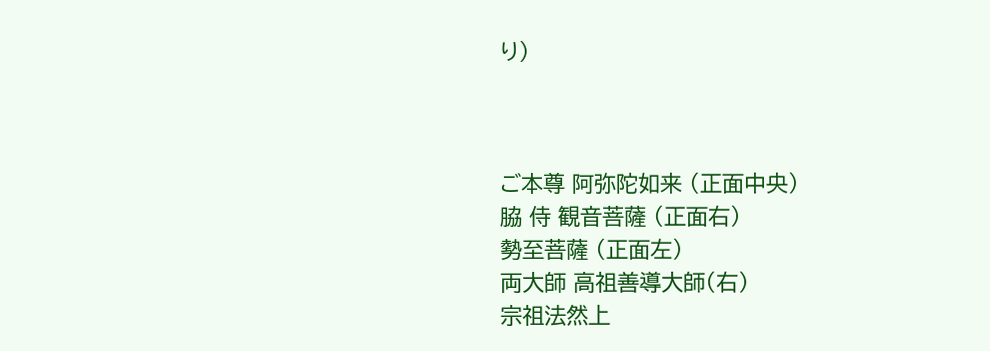り)



ご本尊 阿弥陀如来 (正面中央)
脇 侍 観音菩薩 (正面右)
勢至菩薩 (正面左)
両大師 高祖善導大師(右)
宗祖法然上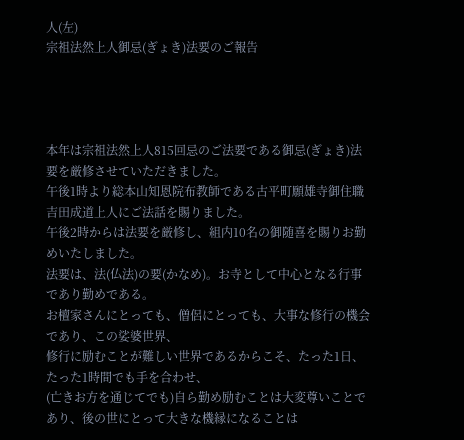人(左)
宗祖法然上人御忌(ぎょき)法要のご報告




本年は宗祖法然上人815回忌のご法要である御忌(ぎょき)法要を厳修させていただきました。
午後1時より総本山知恩院布教師である古平町願雄寺御住職 吉田成道上人にご法話を賜りました。
午後2時からは法要を厳修し、組内10名の御随喜を賜りお勤めいたしました。
法要は、法(仏法)の要(かなめ)。お寺として中心となる行事であり勤めである。
お檀家さんにとっても、僧侶にとっても、大事な修行の機会であり、この娑婆世界、
修行に励むことが難しい世界であるからこそ、たった1日、たった1時間でも手を合わせ、
(亡きお方を通じてでも)自ら勤め励むことは大変尊いことであり、後の世にとって大きな機縁になることは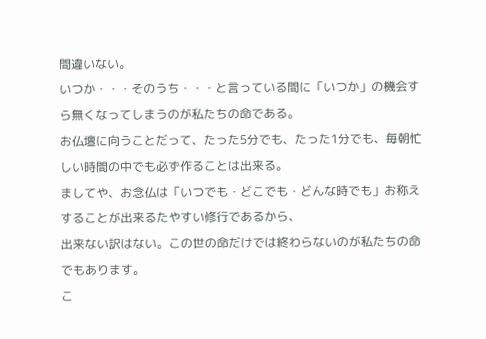間違いない。
いつか・・・そのうち・・・と言っている間に「いつか」の機会すら無くなってしまうのが私たちの命である。
お仏壇に向うことだって、たった5分でも、たった1分でも、毎朝忙しい時間の中でも必ず作ることは出来る。
ましてや、お念仏は「いつでも・どこでも・どんな時でも」お称えすることが出来るたやすい修行であるから、
出来ない訳はない。この世の命だけでは終わらないのが私たちの命でもあります。
こ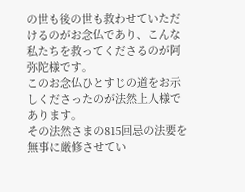の世も後の世も救わせていただけるのがお念仏であり、こんな私たちを救ってくださるのが阿弥陀様です。
このお念仏ひとすじの道をお示しくださったのが法然上人様であります。
その法然さまの815回忌の法要を無事に厳修させてい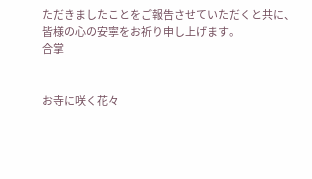ただきましたことをご報告させていただくと共に、
皆様の心の安寧をお祈り申し上げます。
合掌


お寺に咲く花々